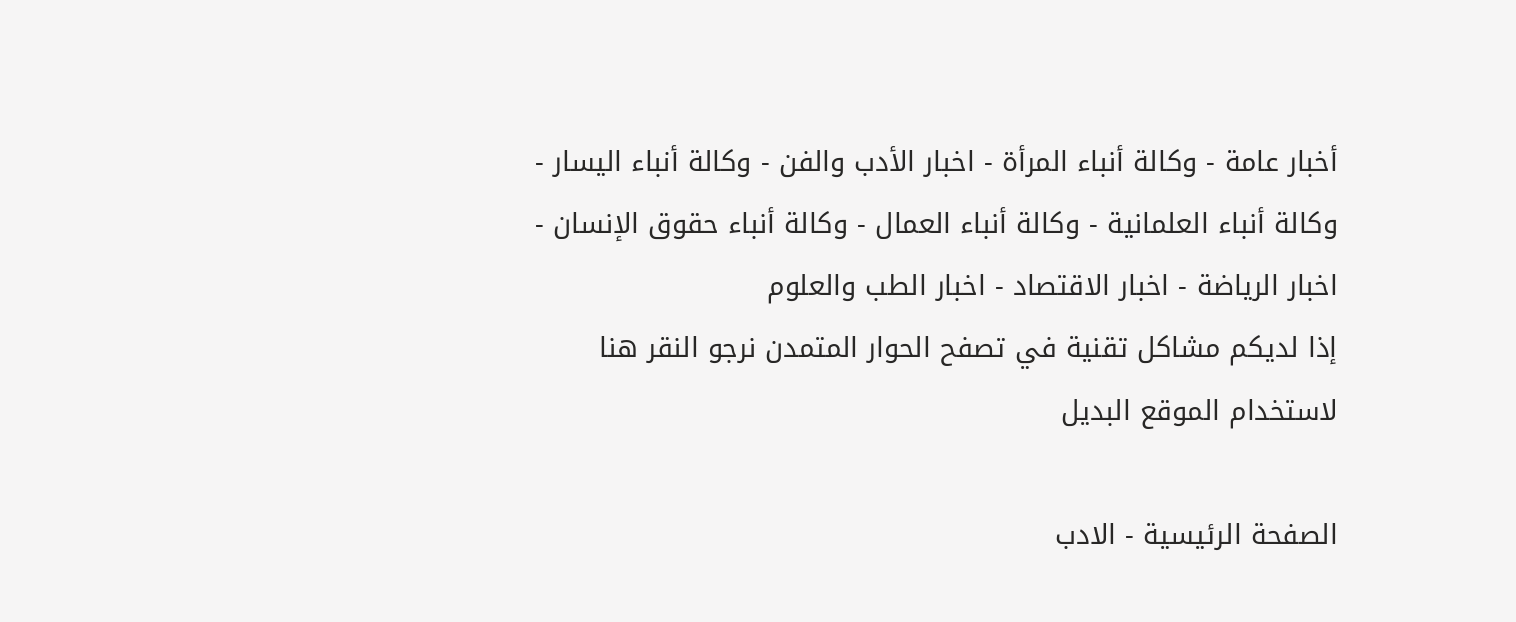أخبار عامة - وكالة أنباء المرأة - اخبار الأدب والفن - وكالة أنباء اليسار - وكالة أنباء العلمانية - وكالة أنباء العمال - وكالة أنباء حقوق الإنسان - اخبار الرياضة - اخبار الاقتصاد - اخبار الطب والعلوم
إذا لديكم مشاكل تقنية في تصفح الحوار المتمدن نرجو النقر هنا لاستخدام الموقع البديل

الصفحة الرئيسية - الادب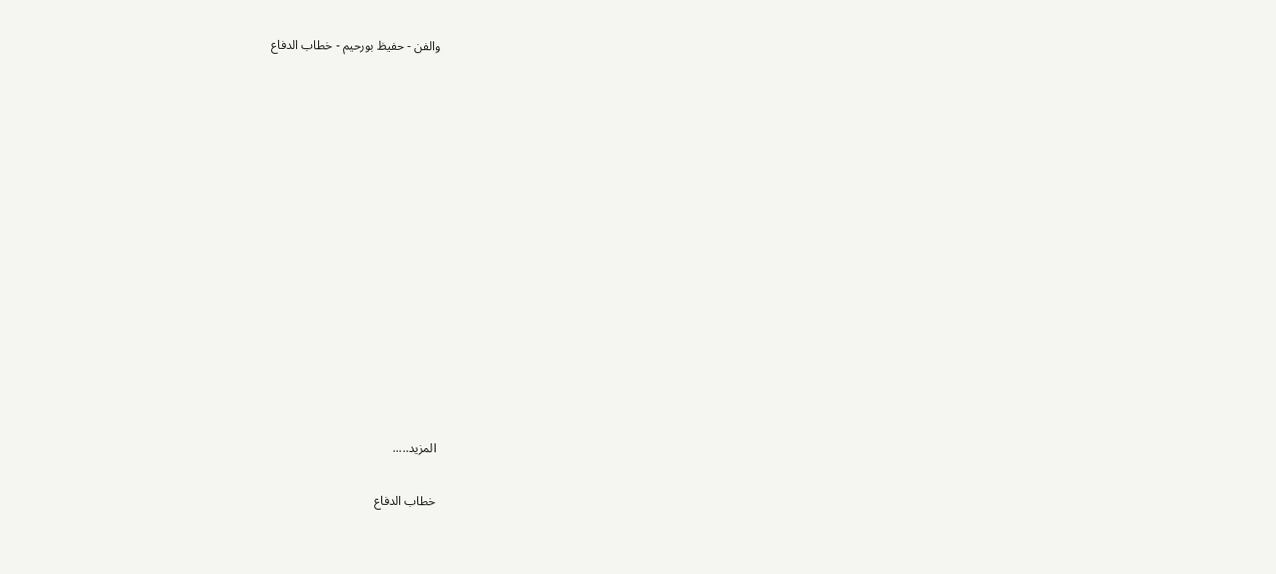والفن - حفيظ بورحيم - خطاب الدفاع














المزيد.....

خطاب الدفاع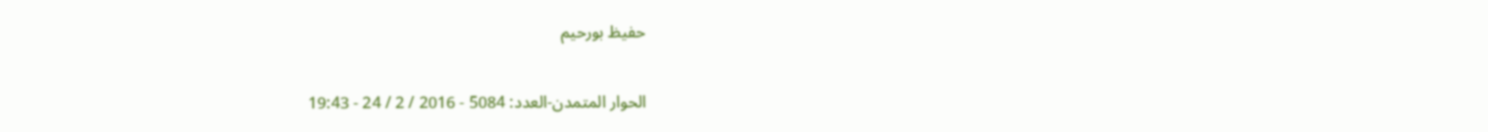حفيظ بورحيم

الحوار المتمدن-العدد: 5084 - 2016 / 2 / 24 - 19:43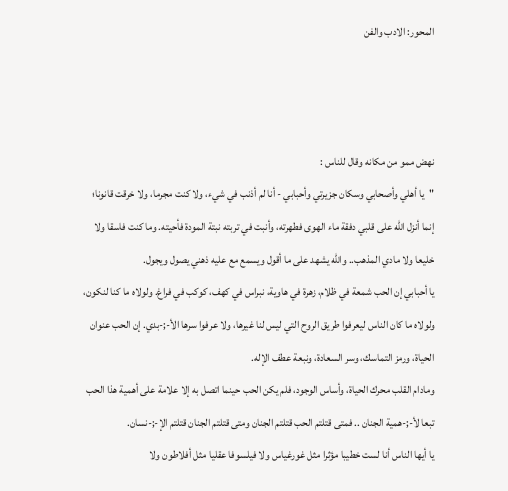المحور: الادب والفن



نهض ممو من مكانه وقال للناس :
"يا أهلي وأصحابي وسكان جزيرتي وأحبابي - أنا لم أذنب في شيء، ولا كنت مجرما، ولا خرقت قانونا؛ إنما أنزل الله على قلبي دفقة ماء الهوى فطهرته، وأنبت في تربته نبتة المودة فأحيته. وما كنت فاسقا ولا خليعا ولا مادي المذهب.. والله يشهد على ما أقول ويسمع مع عليه ذهني يصول ويجول.
يا أحبابي إن الحب شمعة في ظلام، زهرة في هاوية، نبراس في كهف، كوكب في فراغ. ولولاه ما كنا لنكون، ولولاه ما كان الناس ليعرفوا طريق الروح التي ليس لنا غيرها، ولا عرفوا سرها الأ-;-بدي. إن الحب عنوان الحياة، ورمز التماسك، وسر السعادة، ونبعة عطف الإله.
ومادام القلب محرك الحياة، وأساس الوجود، فلم يكن الحب حينما اتصل به إلا علامة على أهمية هذا الحب تبعا لأ-;-همية الجنان .. فمتى قتلتم الحب قتلتم الجنان ومتى قتلتم الجنان قتلتم الإ-;-نسان.
يا أيها الناس أنا لست خطيبا مؤثرا مثل غورغياس ولا فيلسوفا عقليا مثل أفلاطون ولا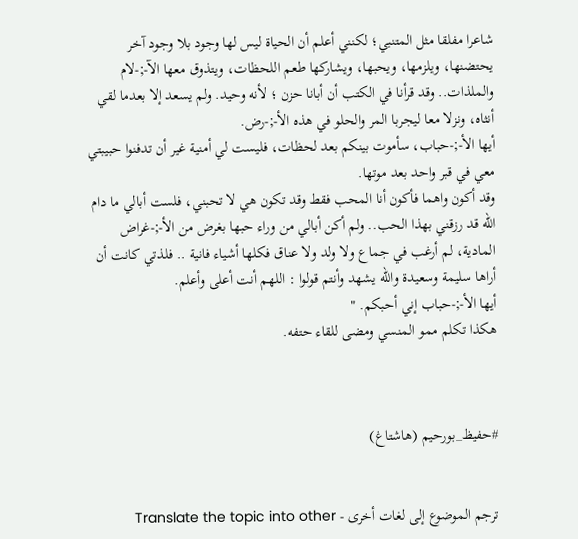شاعرا مفلقا مثل المتنبي؛ لكنني أعلم أن الحياة ليس لها وجود بلا وجود آخر يحتضنها، ويلزمها، ويحبها، ويشاركها طعم اللحظات، ويتذوق معها الآ-;-لام والملذات.. وقد قرأنا في الكتب أن أبانا حزن ؛ لأنه وحيد. ولم يسعد إلا بعدما لقي أنثاه، ونزلا معا ليجربا المر والحلو في هذه الأ-;-رض.
أيها الأ-;-حباب، سأموت بينكم بعد لحظات، فليست لي أمنية غير أن تدفنوا حبيبتي معي في قبر واحد بعد موتها.
وقد أكون واهما فأكون أنا المحب فقط وقد تكون هي لا تحبني، فلست أبالي ما دام الله قد رزقني بهذا الحب.. ولم أكن أبالي من وراء حبها بغرض من الأ-;-غراض المادية، لم أرغب في جماع ولا ولد ولا عناق فكلها أشياء فانية .. فلذتي كانت أن أراها سليمة وسعيدة والله يشهد وأنتم قولوا : اللهم أنت أعلى وأعلم.
أيها الأ-;-حباب إني أحبكم. "
هكذا تكلم ممو المنسي ومضى للقاء حتفه.



#حفيظ_بورحيم (هاشتاغ)


ترجم الموضوع إلى لغات أخرى - Translate the topic into other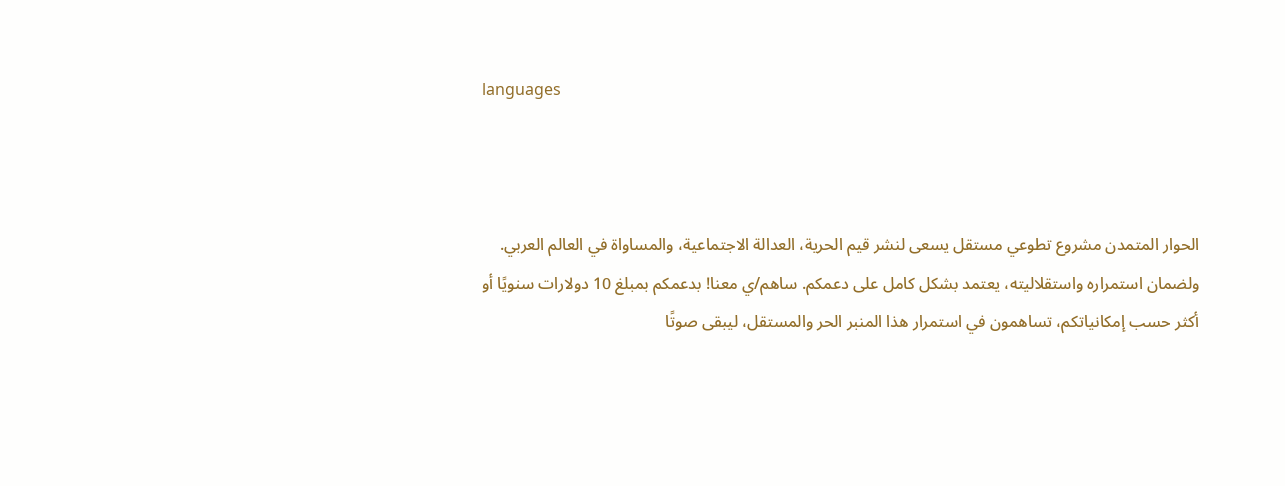languages



الحوار المتمدن مشروع تطوعي مستقل يسعى لنشر قيم الحرية، العدالة الاجتماعية، والمساواة في العالم العربي. ولضمان استمراره واستقلاليته، يعتمد بشكل كامل على دعمكم. ساهم/ي معنا! بدعمكم بمبلغ 10 دولارات سنويًا أو أكثر حسب إمكانياتكم، تساهمون في استمرار هذا المنبر الحر والمستقل، ليبقى صوتًا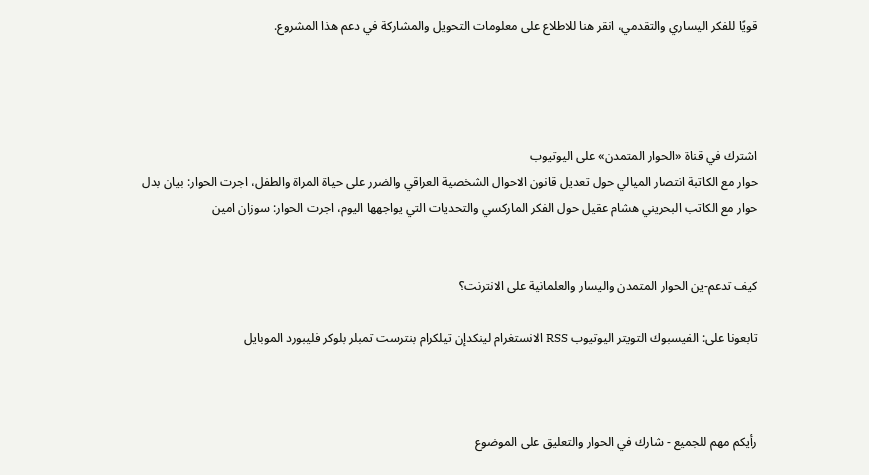قويًا للفكر اليساري والتقدمي، انقر هنا للاطلاع على معلومات التحويل والمشاركة في دعم هذا المشروع.




اشترك في قناة «الحوار المتمدن» على اليوتيوب
حوار مع الكاتبة انتصار الميالي حول تعديل قانون الاحوال الشخصية العراقي والضرر على حياة المراة والطفل، اجرت الحوار: بيان بدل
حوار مع الكاتب البحريني هشام عقيل حول الفكر الماركسي والتحديات التي يواجهها اليوم، اجرت الحوار: سوزان امين


كيف تدعم-ين الحوار المتمدن واليسار والعلمانية على الانترنت؟

تابعونا على: الفيسبوك التويتر اليوتيوب RSS الانستغرام لينكدإن تيلكرام بنترست تمبلر بلوكر فليبورد الموبايل



رأيكم مهم للجميع - شارك في الحوار والتعليق على الموضوع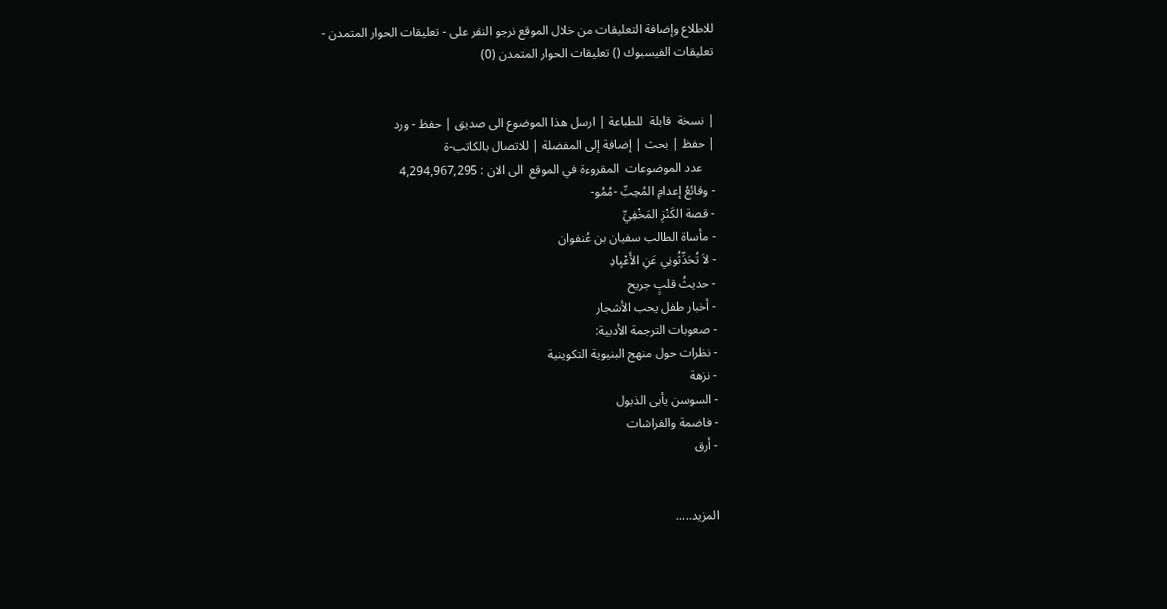للاطلاع وإضافة التعليقات من خلال الموقع نرجو النقر على - تعليقات الحوار المتمدن -
تعليقات الفيسبوك () تعليقات الحوار المتمدن (0)


| نسخة  قابلة  للطباعة | ارسل هذا الموضوع الى صديق | حفظ - ورد
| حفظ | بحث | إضافة إلى المفضلة | للاتصال بالكاتب-ة
    عدد الموضوعات  المقروءة في الموقع  الى الان : 4,294,967,295
- وقائعُ إعدامِ المُحِبِّ -مُمُو-
- قصة الكَنْزِ المَخْفِيِّ
- مأساة الطالب سفيان بن عُنفوان
- لاَ تُحَدِّثُونِي عَنِ الأَعْيِادِ
- حديثُ قلبٍ جريح
- أخبار طفل يحب الأشجار
- صعوبات الترجمة الأدبية:
- نظرات حول منهج البنيوية التكوينية
- نزهة
- السوسن يأبى الذبول
- فاضمة والفراشات
- أرق


المزيد.....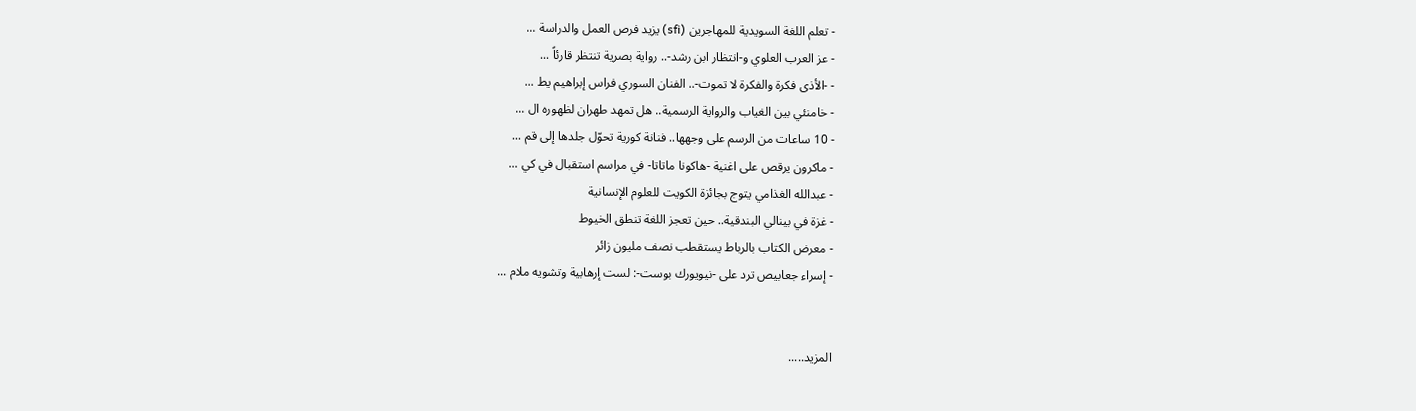- تعلم اللغة السويدية للمهاجرين (sfi) يزيد فرص العمل والدراسة ...
- عز العرب العلوي و-انتظار ابن رشد-.. رواية بصرية تنتظر قارئاً ...
- -الأذى فكرة والفكرة لا تموت-.. الفنان السوري فراس إبراهيم يط ...
- خامنئي بين الغياب والرواية الرسمية.. هل تمهد طهران لظهوره ال ...
- 10 ساعات من الرسم على وجهها.. فنانة كورية تحوّل جلدها إلى قم ...
- ماكرون يرقص على اغنية -هاكونا ماتاتا- في مراسم استقبال في كي ...
- عبدالله الغذامي يتوج بجائزة الكويت للعلوم الإنسانية
- غزة في بينالي البندقية.. حين تعجز اللغة تنطق الخيوط
- معرض الكتاب بالرباط يستقطب نصف مليون زائر
- إسراء جعابيص ترد على -نيويورك بوست-: لست إرهابية وتشويه ملام ...


المزيد.....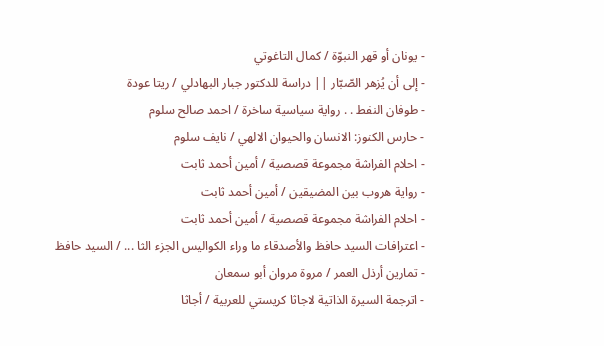- يونان أو قهر النبوّة / كمال التاغوتي
- إلى أن يُزهر الصّبّار || دراسة للدكتور جبار البهادلي / ريتا عودة
- طوفان النفط . . رواية سياسية ساخرة / احمد صالح سلوم
- حارس الكنوز: الانسان والحيوان الالهي / نايف سلوم
- احلام الفراشة مجموعة قصصية / أمين أحمد ثابت
- رواية هروب بين المضيقين / أمين أحمد ثابت
- احلام الفراشة مجموعة قصصية / أمين أحمد ثابت
- اعترافات السيد حافظ والأصدقاء ما وراء الكواليس الجزء الثا ... / السيد حافظ
- تمارين أرذل العمر / مروة مروان أبو سمعان
- اترجمة السيرة الذاتية لاجاثا كريستي للعربية / أجاثا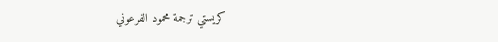كريستي ترجمة محمود الفرعوني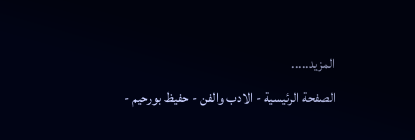المزيد.....
الصفحة الرئيسية - الادب والفن - حفيظ بورحيم -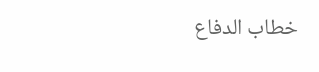خطاب الدفاع